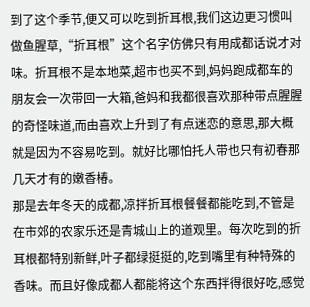到了这个季节,便又可以吃到折耳根,我们这边更习惯叫做鱼腥草,“折耳根”这个名字仿佛只有用成都话说才对味。折耳根不是本地菜,超市也买不到,妈妈跑成都车的朋友会一次带回一大箱,爸妈和我都很喜欢那种带点腥腥的奇怪味道,而由喜欢上升到了有点迷恋的意思,那大概就是因为不容易吃到。就好比哪怕托人带也只有初春那几天才有的嫩香椿。
那是去年冬天的成都,凉拌折耳根餐餐都能吃到,不管是在市郊的农家乐还是青城山上的道观里。每次吃到的折耳根都特别新鲜,叶子都绿挺挺的,吃到嘴里有种特殊的香味。而且好像成都人都能将这个东西拌得很好吃,感觉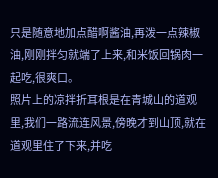只是随意地加点醋啊酱油,再泼一点辣椒油,刚刚拌匀就端了上来,和米饭回锅肉一起吃,很爽口。
照片上的凉拌折耳根是在青城山的道观里,我们一路流连风景,傍晚才到山顶,就在道观里住了下来,并吃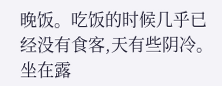晚饭。吃饭的时候几乎已经没有食客,天有些阴冷。坐在露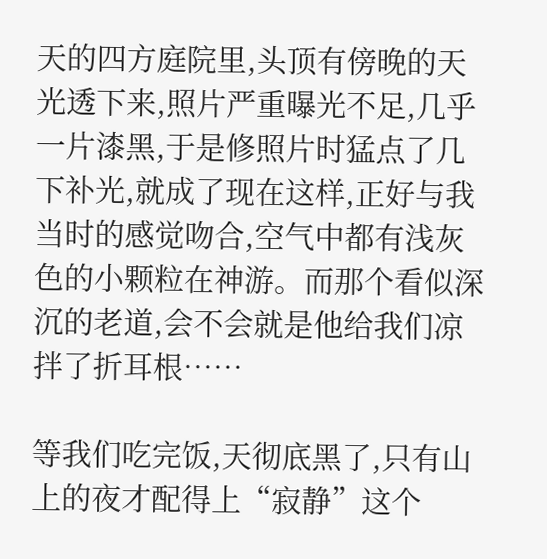天的四方庭院里,头顶有傍晚的天光透下来,照片严重曝光不足,几乎一片漆黑,于是修照片时猛点了几下补光,就成了现在这样,正好与我当时的感觉吻合,空气中都有浅灰色的小颗粒在神游。而那个看似深沉的老道,会不会就是他给我们凉拌了折耳根……

等我们吃完饭,天彻底黑了,只有山上的夜才配得上“寂静”这个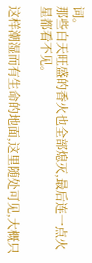词。
那些白天旺盛的香火也全部熄灭,最后连一点火星都看不见。

这样潮湿而有生命的地面,这里随处可见,大概只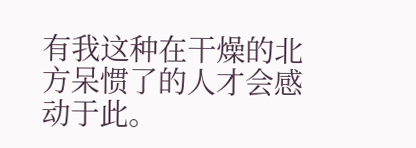有我这种在干燥的北方呆惯了的人才会感动于此。